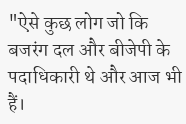"ऐसे कुछ लोग जो कि बजरंग दल और बीजेपी के पदाधिकारी थे और आज भी हैं।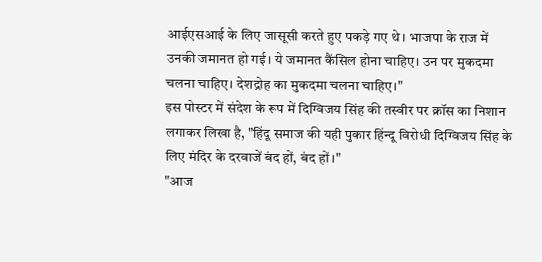आईएसआई के लिए जासूसी करते हुए पकड़े गए थे। भाजपा के राज में उनकी जमानत हो गई। ये जमानत कैंसिल होना चाहिए। उन पर मुकदमा चलना चाहिए। देशद्रोह का मुकदमा चलना चाहिए।"
इस पोस्टर में संदेश के रूप में दिग्विजय सिंह की तस्वीर पर क्रॉस का निशान लगाकर लिखा है, "हिंदू समाज की यही पुकार हिंन्दू विरोधी दिग्विजय सिंह के लिए मंदिर के दरवाजें बंद हों, बंद हों।"
"आज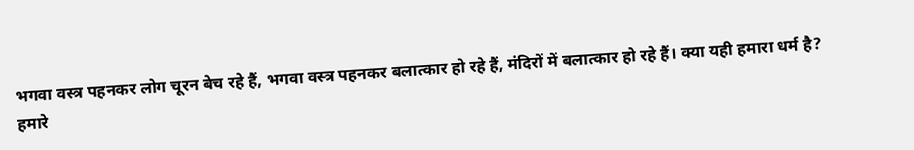भगवा वस्त्र पहनकर लोग चूरन बेच रहे हैं, भगवा वस्त्र पहनकर बलात्कार हो रहे हैं, मंदिरों में बलात्कार हो रहे हैं। क्या यही हमारा धर्म है? हमारे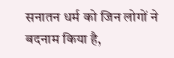सनातन धर्म को जिन लोगों ने बदनाम किया है,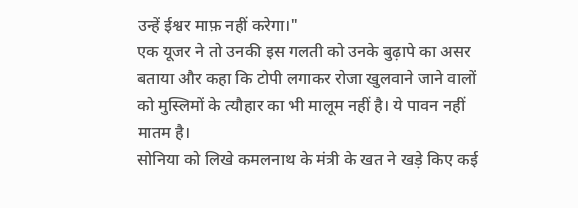उन्हें ईश्वर माफ़ नहीं करेगा।"
एक यूजर ने तो उनकी इस गलती को उनके बुढ़ापे का असर बताया और कहा कि टोपी लगाकर रोजा खुलवाने जाने वालों को मुस्लिमों के त्यौहार का भी मालूम नहीं है। ये पावन नहीं मातम है।
सोनिया को लिखे कमलनाथ के मंत्री के खत ने खड़े किए कई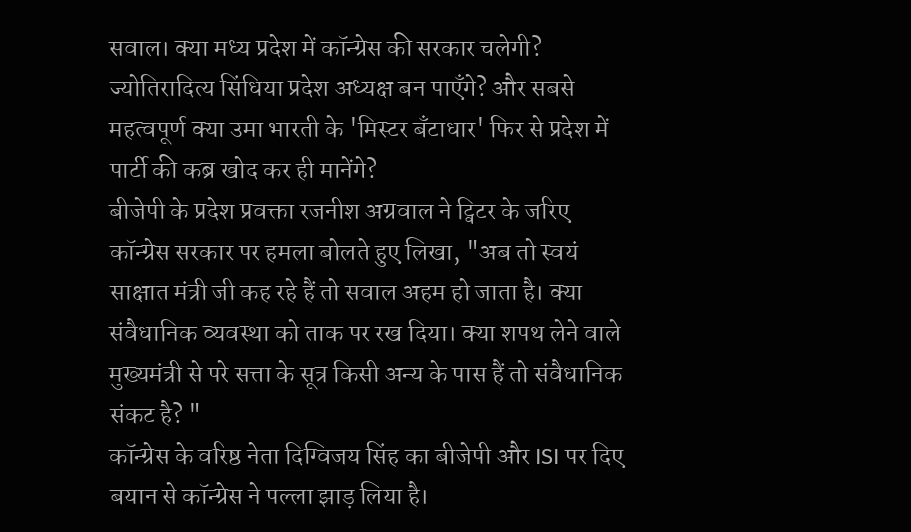सवाल। क्या मध्य प्रदेश में कॉन्ग्रेस की सरकार चलेगी? ज्योतिरादित्य सिंधिया प्रदेश अध्यक्ष बन पाएँगे? और सबसे महत्वपूर्ण क्या उमा भारती के 'मिस्टर बॅंटाधार' फिर से प्रदेश में पार्टी की कब्र खोद कर ही मानेंगे?
बीजेपी के प्रदेश प्रवक्ता रजनीश अग्रवाल ने ट्विटर के जरिए कॉन्ग्रेस सरकार पर हमला बोलते हुए लिखा, "अब तो स्वयं साक्षात मंत्री जी कह रहे हैं तो सवाल अहम हो जाता है। क्या संवैधानिक व्यवस्था को ताक पर रख दिया। क्या शपथ लेने वाले मुख्यमंत्री से परे सत्ता के सूत्र किसी अन्य के पास हैं तो संवैधानिक संकट है? "
कॉन्ग्रेस के वरिष्ठ नेता दिग्विजय सिंह का बीजेपी और ISI पर दिए बयान से कॉन्ग्रेस ने पल्ला झाड़ लिया है।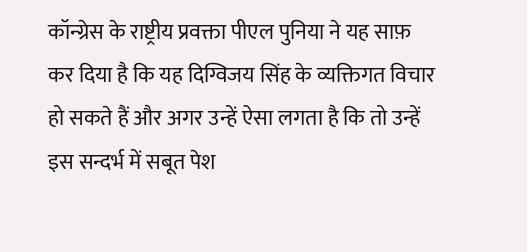कॉन्ग्रेस के राष्ट्रीय प्रवक्ता पीएल पुनिया ने यह साफ़ कर दिया है कि यह दिग्विजय सिंह के व्यक्तिगत विचार हो सकते हैं और अगर उन्हें ऐसा लगता है कि तो उन्हें इस सन्दर्भ में सबूत पेश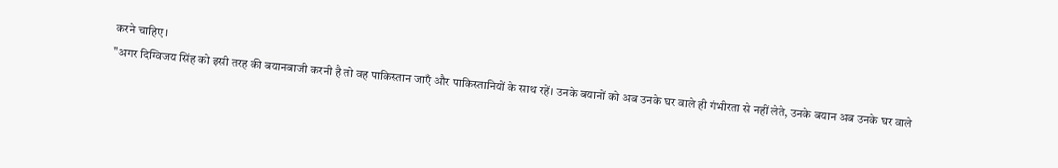करने चाहिए।
"अगर दिग्विजय सिंह को इसी तरह की बयानबाजी करनी है तो वह पाकिस्तान जाएँ और पाकिस्तानियों के साथ रहें। उनके बयानों को अब उनके घर वाले ही गंभीरता से नहीं लेते, उनके बयान अब उनके घर वाले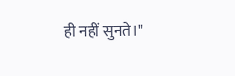ही नहीं सुनते।"